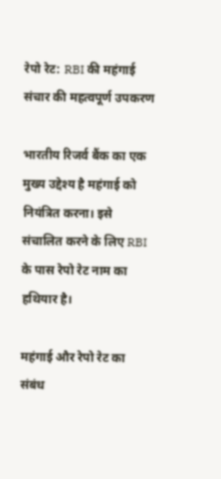रेपो रेट: RBI की महंगाई संचार की महत्वपूर्ण उपकरण

भारतीय रिजर्व बैंक का एक मुख्य उद्देश्य है महंगाई को नियंत्रित करना। इसे संचालित करने के लिए RBI के पास रेपो रेट नाम का  हथियार है।

महंगाई और रेपो रेट का संबंध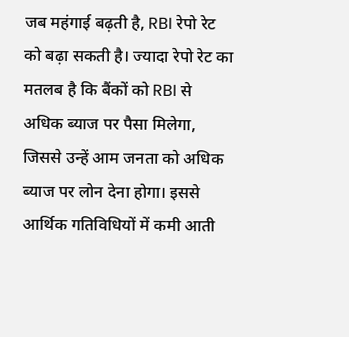जब महंगाई बढ़ती है, RBI रेपो रेट को बढ़ा सकती है। ज्यादा रेपो रेट का मतलब है कि बैंकों को RBI से अधिक ब्याज पर पैसा मिलेगा, जिससे उन्हें आम जनता को अधिक ब्याज पर लोन देना होगा। इससे आर्थिक गतिविधियों में कमी आती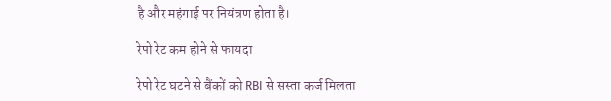है और महंगाई पर नियंत्रण होता है।

रेपो रेट कम होने से फायदा

रेपो रेट घटने से बैंकों को RBI से सस्ता कर्ज मिलता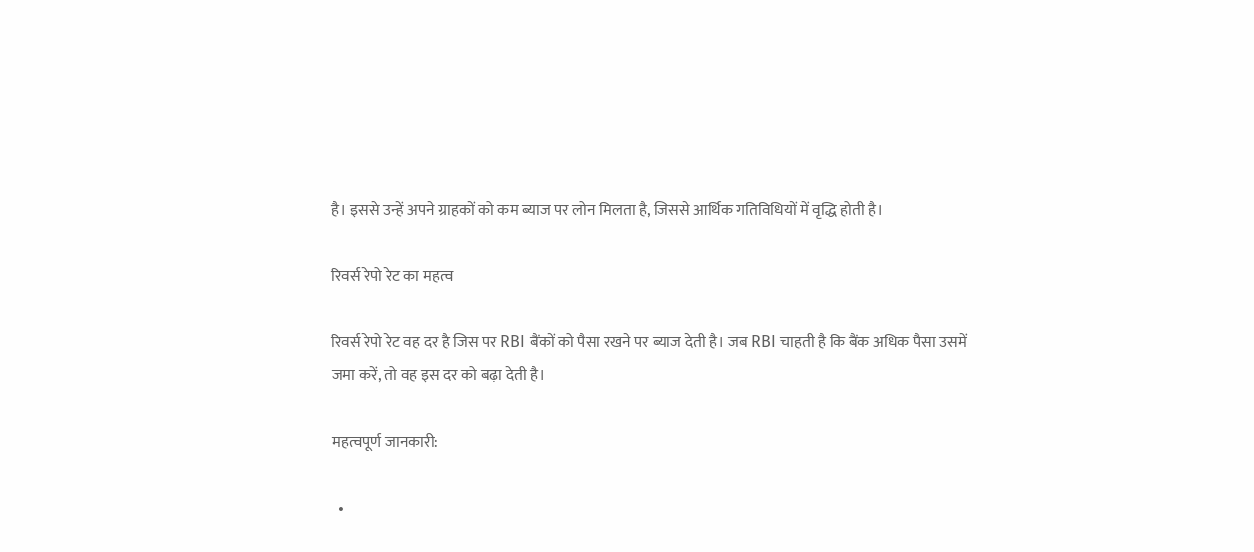है। इससे उन्हें अपने ग्राहकों को कम ब्याज पर लोन मिलता है, जिससे आर्थिक गतिविधियों में वृद्धि होती है।

रिवर्स रेपो रेट का महत्व

रिवर्स रेपो रेट वह दर है जिस पर RBI बैंकों को पैसा रखने पर ब्याज देती है। जब RBI चाहती है कि बैंक अधिक पैसा उसमें जमा करें, तो वह इस दर को बढ़ा देती है।

महत्वपूर्ण जानकारी:

  •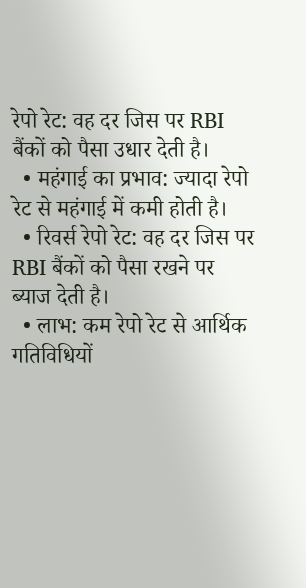रेपो रेट: वह दर जिस पर RBI बैंकों को पैसा उधार देती है।
  • महंगाई का प्रभाव: ज्यादा रेपो रेट से महंगाई में कमी होती है।
  • रिवर्स रेपो रेट: वह दर जिस पर RBI बैंकों को पैसा रखने पर ब्याज देती है।
  • लाभ: कम रेपो रेट से आर्थिक गतिविधियों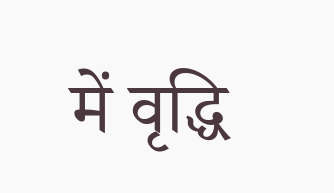में वृद्धि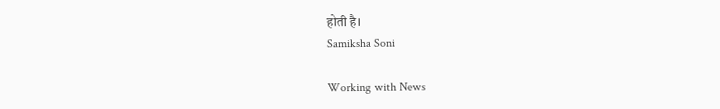होती है।
Samiksha Soni

Working with News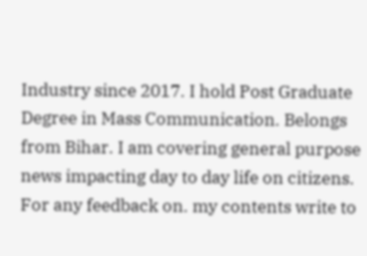Industry since 2017. I hold Post Graduate Degree in Mass Communication. Belongs from Bihar. I am covering general purpose news impacting day to day life on citizens. For any feedback on. my contents write to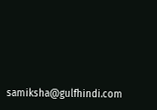samiksha@gulfhindi.com